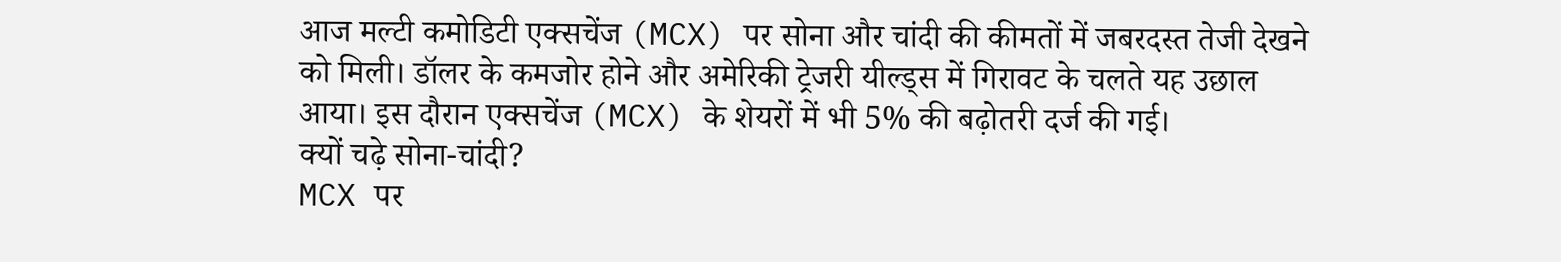आज मल्टी कमोडिटी एक्सचेंज (MCX) पर सोना और चांदी की कीमतों में जबरदस्त तेजी देखने को मिली। डॉलर के कमजोर होने और अमेरिकी ट्रेजरी यील्ड्स में गिरावट के चलते यह उछाल आया। इस दौरान एक्सचेंज (MCX) के शेयरों में भी 5% की बढ़ोतरी दर्ज की गई।
क्यों चढ़े सोना-चांदी?
MCX पर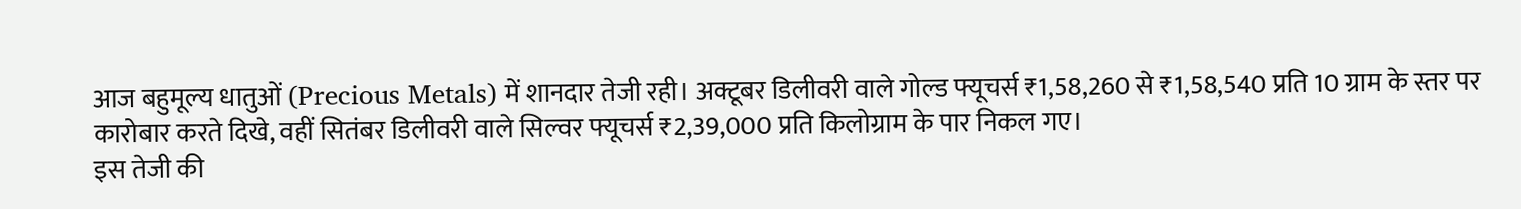आज बहुमूल्य धातुओं (Precious Metals) में शानदार तेजी रही। अक्टूबर डिलीवरी वाले गोल्ड फ्यूचर्स ₹1,58,260 से ₹1,58,540 प्रति 10 ग्राम के स्तर पर कारोबार करते दिखे, वहीं सितंबर डिलीवरी वाले सिल्वर फ्यूचर्स ₹2,39,000 प्रति किलोग्राम के पार निकल गए।
इस तेजी की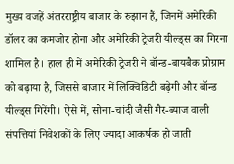मुख्य वजहें अंतरराष्ट्रीय बाजार के रुझान हैं, जिनमें अमेरिकी डॉलर का कमजोर होना और अमेरिकी ट्रेजरी यील्ड्स का गिरना शामिल है। हाल ही में अमेरिकी ट्रेजरी ने बॉन्ड-बायबैक प्रोग्राम को बढ़ाया है, जिससे बाजार में लिक्विडिटी बढ़ेगी और बॉन्ड यील्ड्स गिरेंगी। ऐसे में, सोना-चांदी जैसी गैर-ब्याज वाली संपत्तियां निवेशकों के लिए ज्यादा आकर्षक हो जाती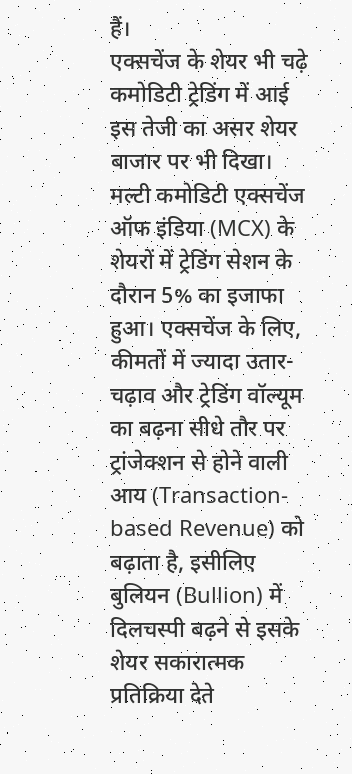हैं।
एक्सचेंज के शेयर भी चढ़े
कमोडिटी ट्रेडिंग में आई इस तेजी का असर शेयर बाजार पर भी दिखा। मल्टी कमोडिटी एक्सचेंज ऑफ इंडिया (MCX) के शेयरों में ट्रेडिंग सेशन के दौरान 5% का इजाफा हुआ। एक्सचेंज के लिए, कीमतों में ज्यादा उतार-चढ़ाव और ट्रेडिंग वॉल्यूम का बढ़ना सीधे तौर पर ट्रांजेक्शन से होने वाली आय (Transaction-based Revenue) को बढ़ाता है, इसीलिए बुलियन (Bullion) में दिलचस्पी बढ़ने से इसके शेयर सकारात्मक प्रतिक्रिया देते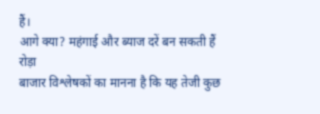हैं।
आगे क्या? महंगाई और ब्याज दरें बन सकती हैं रोड़ा
बाजार विश्लेषकों का मानना है कि यह तेजी कुछ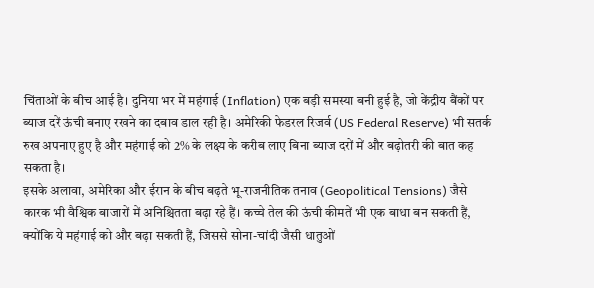चिंताओं के बीच आई है। दुनिया भर में महंगाई (Inflation) एक बड़ी समस्या बनी हुई है, जो केंद्रीय बैंकों पर ब्याज दरें ऊंची बनाए रखने का दबाव डाल रही है। अमेरिकी फेडरल रिजर्व (US Federal Reserve) भी सतर्क रुख अपनाए हुए है और महंगाई को 2% के लक्ष्य के करीब लाए बिना ब्याज दरों में और बढ़ोतरी की बात कह सकता है।
इसके अलावा, अमेरिका और ईरान के बीच बढ़ते भू-राजनीतिक तनाव (Geopolitical Tensions) जैसे कारक भी वैश्विक बाजारों में अनिश्चितता बढ़ा रहे हैं। कच्चे तेल की ऊंची कीमतें भी एक बाधा बन सकती हैं, क्योंकि ये महंगाई को और बढ़ा सकती हैं, जिससे सोना-चांदी जैसी धातुओं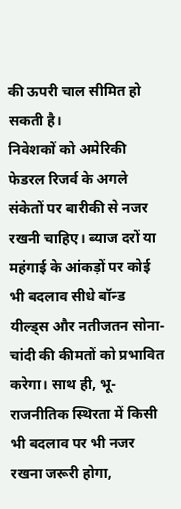की ऊपरी चाल सीमित हो सकती है।
निवेशकों को अमेरिकी फेडरल रिजर्व के अगले संकेतों पर बारीकी से नजर रखनी चाहिए। ब्याज दरों या महंगाई के आंकड़ों पर कोई भी बदलाव सीधे बॉन्ड यील्ड्स और नतीजतन सोना-चांदी की कीमतों को प्रभावित करेगा। साथ ही, भू-राजनीतिक स्थिरता में किसी भी बदलाव पर भी नजर रखना जरूरी होगा,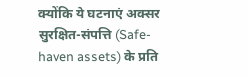क्योंकि ये घटनाएं अक्सर सुरक्षित-संपत्ति (Safe-haven assets) के प्रति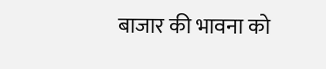बाजार की भावना को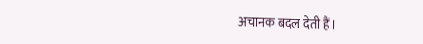अचानक बदल देती हैं।